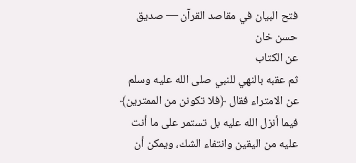فتح البيان في مقاصد القرآن — صديق حسن خان
عن الكتاب
ثم عقبه بالنهي للنبي صلى الله عليه وسلم عن الامتراء فقال ﴿فلا تكونن من الممترين﴾ فيما أنزل الله عليه بل تستمر على ما أنت عليه من اليقين وانتفاء الشك، ويمكن أن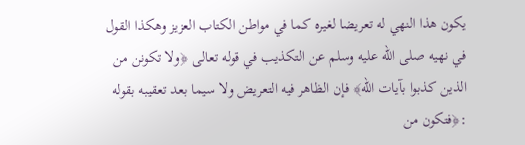يكون هذا النهي له تعريضا لغيره كما في مواطن الكتاب العزيز وهكذا القول في نهيه صلى الله عليه وسلم عن التكذيب في قوله تعالى ﴿ولا تكونن من الذين كذبوا بآيات الله﴾ فإن الظاهر فيه التعريض ولا سيما بعد تعقيبه بقوله :﴿فتكون من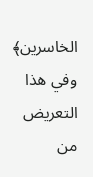الخاسرين﴾ وفي هذا التعريض من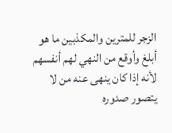الزجر للمترين والمكذبين ما هو أبلغ وأوقع من النهي لهم أنفسهم لأنه إذا كان ينهى عنه من لا يتصور صدوره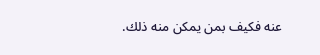عنه فكيف بمن يمكن منه ذلك.